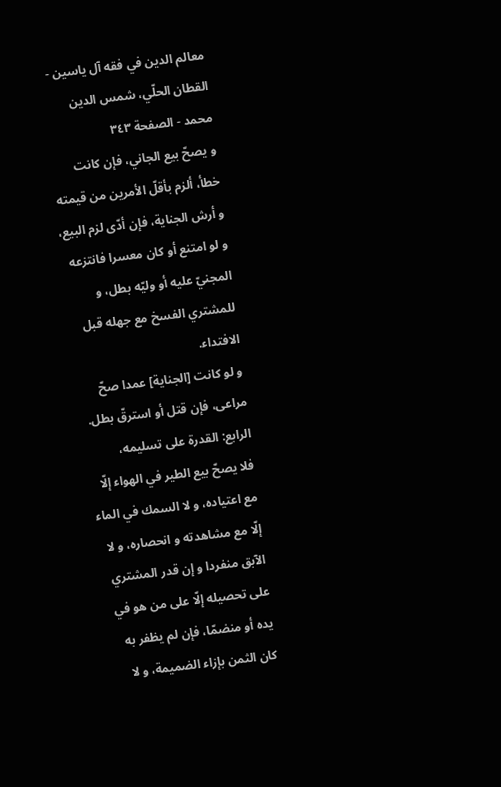معالم الدين في فقه آل ياسين - القطان الحلّي، شمس الدين محمد - الصفحة ٣٤٣
و يصحّ بيع الجاني، فإن كانت خطأ، ألزم بأقلّ الأمرين من قيمته و أرش الجناية، فإن أدّى لزم البيع، و لو امتنع أو كان معسرا فانتزعه المجنيّ عليه أو وليّه بطل، و للمشتري الفسخ مع جهله قبل الافتداء.
و لو كانت [الجناية] عمدا صحّ مراعى، فإن قتل أو استرقّ بطل.
الرابع: القدرة على تسليمه،
فلا يصحّ بيع الطير في الهواء إلّا مع اعتياده، و لا السمك في الماء إلّا مع مشاهدته و انحصاره، و لا الآبق منفردا و إن قدر المشتري على تحصيله إلّا على من هو في يده أو منضمّا، فإن لم يظفر به كان الثمن بإزاء الضميمة، و لا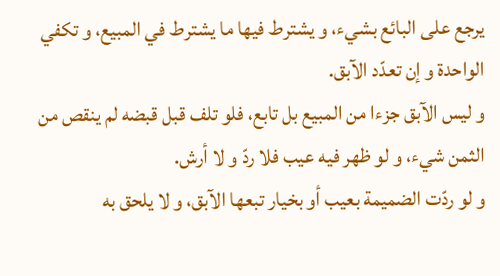يرجع على البائع بشيء، و يشترط فيها ما يشترط في المبيع، و تكفي الواحدة و إن تعدّد الآبق.
و ليس الآبق جزءا من المبيع بل تابع، فلو تلف قبل قبضه لم ينقص من الثمن شيء، و لو ظهر فيه عيب فلا ردّ و لا أرش.
و لو ردّت الضميمة بعيب أو بخيار تبعها الآبق، و لا يلحق به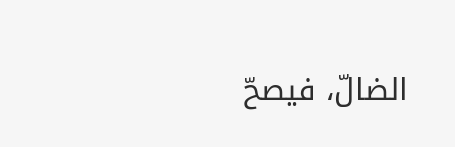الضالّ، فيصحّ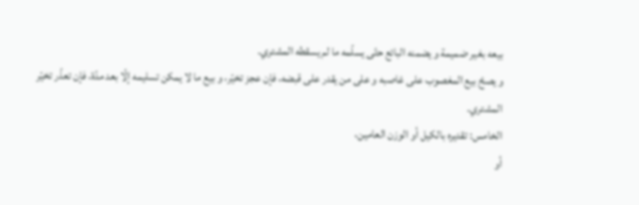بيعه بغير ضميمة و يضمنه البائع حتّى يسلّمه ما لم يسقطه المشتري.
و يصحّ بيع المغصوب على غاصبه و على من يقدر على قبضه، فإن عجز تخيّر، و بيع ما لا يمكن تسليمه إلّا بعد مدّة، فإن تعذّر تخيّر المشتري.
الخامس: تقديره بالكيل أو الوزن العامين،
أو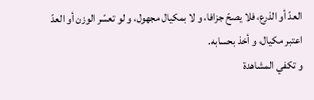العدّ أو الذرع، فلا يصحّ جزافا، و لا بمكيال مجهول، و لو تعسّر الوزن أو العدّ اعتبر مكيال، و أخذ بحسابه.
و تكفي المشاهدة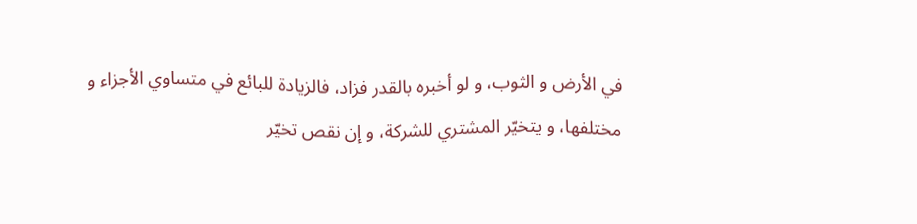في الأرض و الثوب، و لو أخبره بالقدر فزاد، فالزيادة للبائع في متساوي الأجزاء و مختلفها، و يتخيّر المشتري للشركة، و إن نقص تخيّر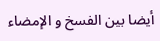أيضا بين الفسخ و الإمضاء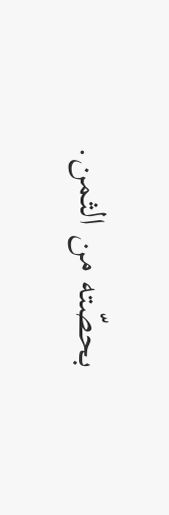بحصّته من الثمن.